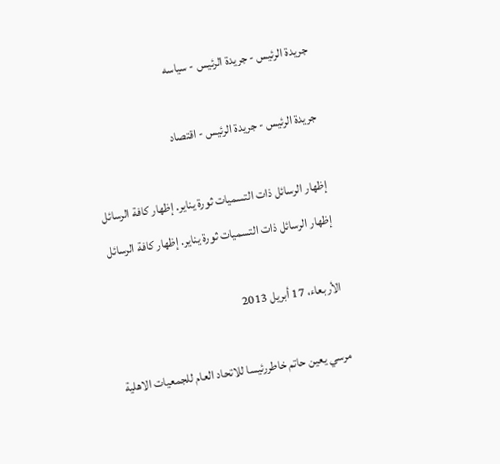جريدة الرئيس - جريدة الرئيس - سياسه

جريدة الرئيس - جريدة الرئيس - اقتصاد

إظهار الرسائل ذات التسميات ثورة يناير. إظهار كافة الرسائل
إظهار الرسائل ذات التسميات ثورة يناير. إظهار كافة الرسائل

الأربعاء، 17 أبريل 2013

مرسي يعين حاتم خاطررئيسا للاتحاد العام للجمعيات الاهلية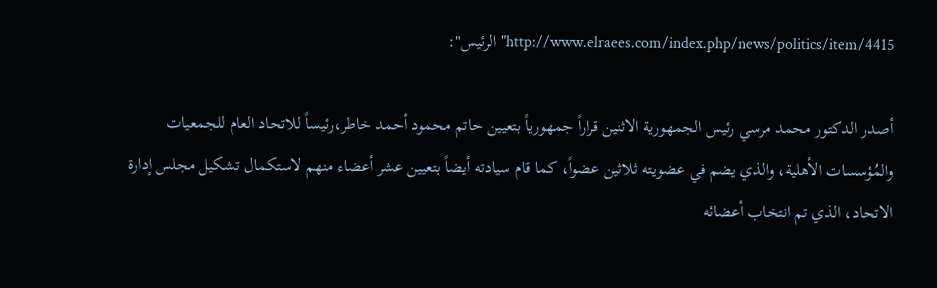http://www.elraees.com/index.php/news/politics/item/4415"الرئيس":

أصدر الدكتور محمد مرسي رئيس الجمهورية الاثنين قراراً جمهورياً بتعيين حاتم محمود أحمد خاطر،رئيساً للاتحاد العام للجمعيات والمُؤسسات الأهلية، والذي يضم في عضويته ثلاثين عضواً، كما قام سيادته أيضاً بتعيين عشر أعضاء منهم لاستكمال تشكيل مجلس إدارة الاتحاد، الذي تم انتخاب أعضائه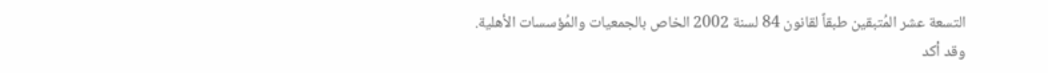التسعة عشر المُتبقين طبقاً لقانون 84 لسنة 2002 الخاص بالجمعيات والمُؤسسات الأهلية.
وقد أكد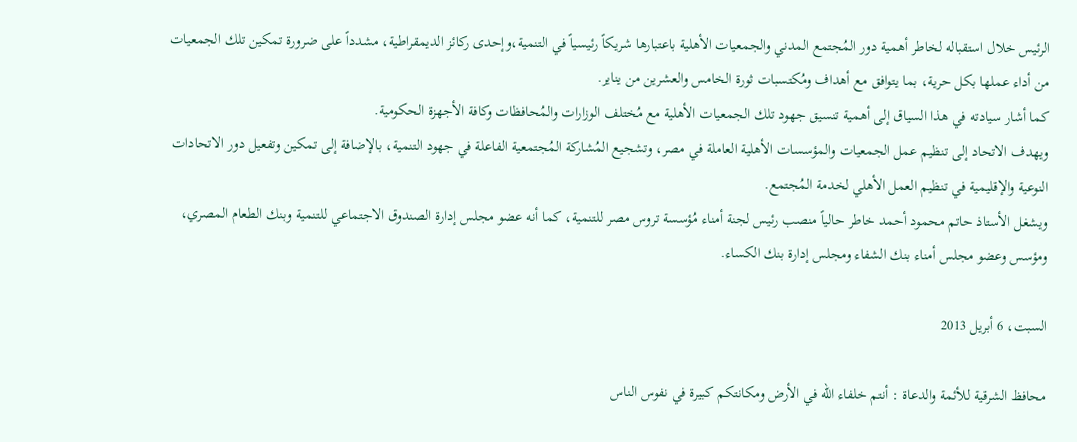الرئيس خلال استقباله لخاطر أهمية دور المُجتمع المدني والجمعيات الأهلية باعتبارها شريكاً رئيسياً في التنمية،وإحدى ركائز الديمقراطية، مشدداً على ضرورة تمكين تلك الجمعيات من أداء عملها بكل حرية، بما يتوافق مع أهداف ومُكتسبات ثورة الخامس والعشرين من يناير.
كما أشار سيادته في هذا السياق إلى أهمية تنسيق جهود تلك الجمعيات الأهلية مع مُختلف الوزارات والمُحافظات وكافة الأجهزة الحكومية.
ويهدف الاتحاد إلى تنظيم عمل الجمعيات والمؤسسات الأهلية العاملة في مصر، وتشجيع المُشاركة المُجتمعية الفاعلة في جهود التنمية، بالإضافة إلى تمكين وتفعيل دور الاتحادات النوعية والإقليمية في تنظيم العمل الأهلي لخدمة المُجتمع.
ويشغل الأستاذ حاتم محمود أحمد خاطر حالياً منصب رئيس لجنة أمناء مُؤسسة تروس مصر للتنمية، كما أنه عضو مجلس إدارة الصندوق الاجتماعي للتنمية وبنك الطعام المصري، ومؤسس وعضو مجلس أمناء بنك الشفاء ومجلس إدارة بنك الكساء.

السبت، 6 أبريل 2013

محافظ الشرقية للأئمة والدعاة : أنتم خلفاء الله في الأرض ومكانتكم كبيرة في نفوس الناس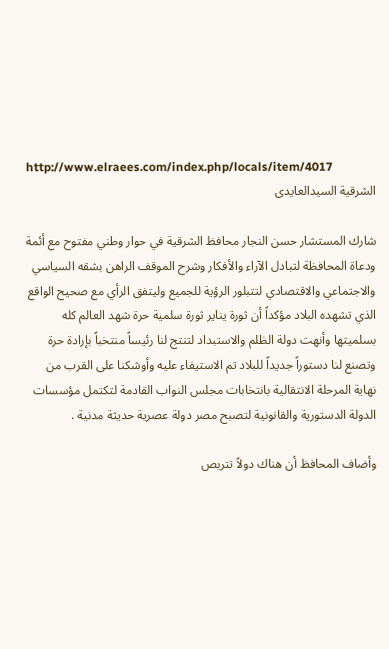http://www.elraees.com/index.php/locals/item/4017
الشرقية السيدالعايدى

شارك المستشار حسن النجار محافظ الشرقية في حوار وطني مفتوح مع أئمة ودعاة المحافظة لتبادل الآراء والأفكار وشرح الموقف الراهن بشقه السياسي والاجتماعي والاقتصادي لتتبلور الرؤية للجميع وليتفق الرأي مع صحيح الواقع الذي تشهده البلاد مؤكداً أن ثورة يناير ثورة سلمية حرة شهد العالم كله بسلميتها وأنهت دولة الظلم والاستبداد لتنتج لنا رئيساً منتخباً بإرادة حرة وتصنع لنا دستوراً جديداً للبلاد تم الاستيفاء عليه وأوشكنا على القرب من نهاية المرحلة الانتقالية بانتخابات مجلس النواب القادمة لتكتمل مؤسسات الدولة الدستورية والقانونية لتصبح مصر دولة عصرية حديثة مدنية .

وأضاف المحافظ أن هناك دولاً تتربص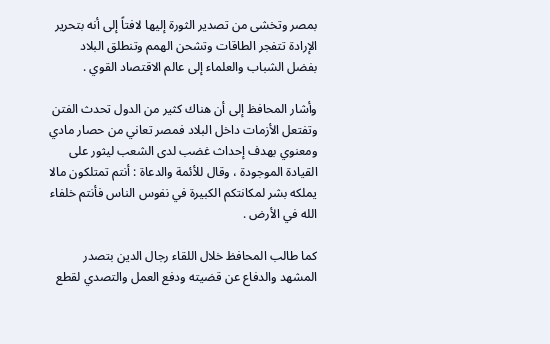بمصر وتخشى من تصدير الثورة إليها لافتاً إلى أنه بتحرير الإرادة تتفجر الطاقات وتشحن الهمم وتنطلق البلاد بفضل الشباب والعلماء إلى عالم الاقتصاد القوي .

وأشار المحافظ إلى أن هناك كثير من الدول تحدث الفتن وتفتعل الأزمات داخل البلاد فمصر تعاني من حصار مادي ومعنوي بهدف إحداث غضب لدى الشعب ليثور على القيادة الموجودة ، وقال للأئمة والدعاة : أنتم تمتلكون مالا يملكه بشر لمكانتكم الكبيرة في نفوس الناس فأنتم خلفاء الله في الأرض .

كما طالب المحافظ خلال اللقاء رجال الدين بتصدر المشهد والدفاع عن قضيته ودفع العمل والتصدي لقطع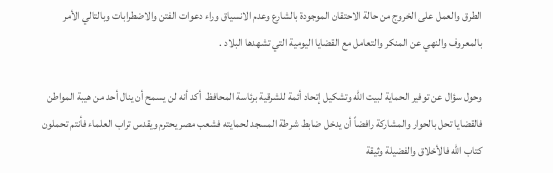الطرق والعمل على الخروج من حالة الاحتقان الموجودة بالشارع وعدم الانسياق وراء دعوات الفتن والاضطرابات وبالتالي الأمر بالمعروف والنهي عن المنكر والتعامل مع القضايا اليومية التي تشهدها البلاد .

وحول سؤال عن توفير الحماية لبيت الله وتشكيل إتحاد أئمة للشرقية برئاسة المحافظ  أكد أنه لن يسمح أن ينال أحد من هيبة المواطن فالقضايا تحل بالحوار والمشاركة رافضاً أن يدخل ضابط شرطة المسجد لحمايته فشعب مصر يحترم ويقدس تراب العلماء فأنتم تحملون كتاب الله فالأخلاق والفضيلة وثيقة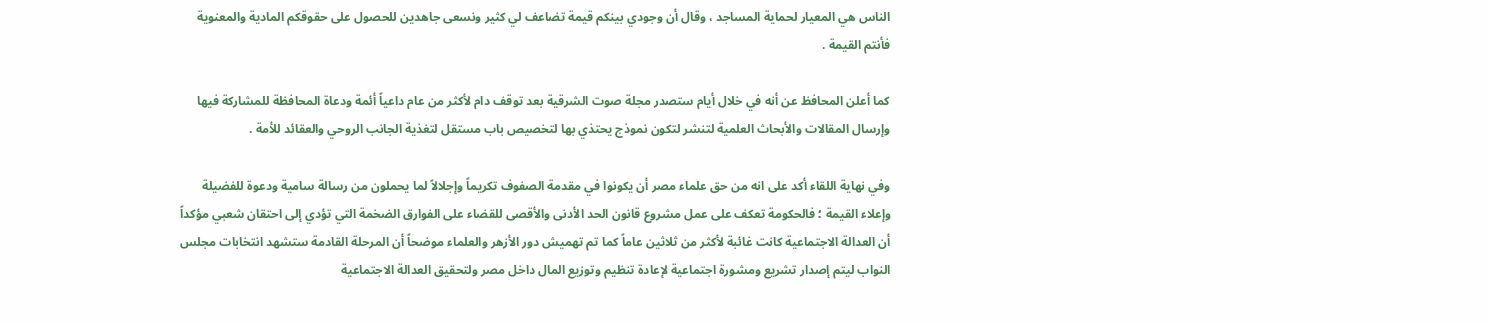الناس هي المعيار لحماية المساجد ، وقال أن وجودي بينكم قيمة تضاعف لي كثير ونسعى جاهدين للحصول على حقوقكم المادية والمعنوية فأنتم القيمة .

كما أعلن المحافظ عن أنه في خلال أيام ستصدر مجلة صوت الشرقية بعد توقف دام لأكثر من عام داعياً أئمة ودعاة المحافظة للمشاركة فيها وإرسال المقالات والأبحاث العلمية لتنشر لتكون نموذج يحتذي بها لتخصيص باب مستقل لتغذية الجانب الروحي والعقائد للأمة .

وفي نهاية اللقاء أكد على انه من حق علماء مصر أن يكونوا في مقدمة الصفوف تكريماً وإجلالاً لما يحملون من رسالة سامية ودعوة للفضيلة وإعلاء القيمة ؛ فالحكومة تعكف على عمل مشروع قانون الحد الأدنى والأقصى للقضاء على الفوارق الضخمة التي تؤدي إلى احتقان شعبي مؤكداً أن العدالة الاجتماعية كانت غائبة لأكثر من ثلاثين عاماً كما تم تهميش دور الأزهر والعلماء موضحاً أن المرحلة القادمة ستشهد انتخابات مجلس النواب ليتم إصدار تشريع ومشورة اجتماعية لإعادة تنظيم وتوزيع المال داخل مصر ولتحقيق العدالة الاجتماعية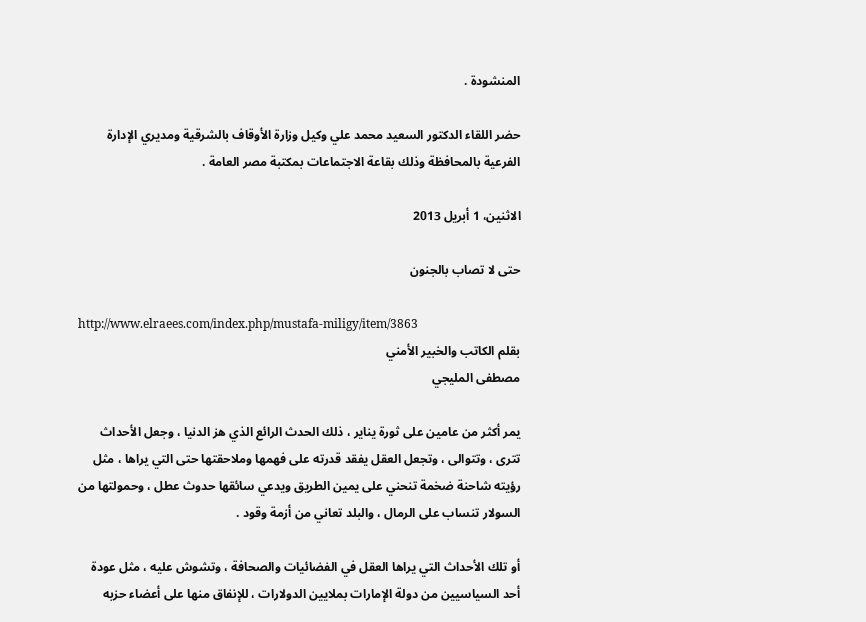المنشودة .

حضر اللقاء الدكتور السعيد محمد علي وكيل وزارة الأوقاف بالشرقية ومديري الإدارة الفرعية بالمحافظة وذلك بقاعة الاجتماعات بمكتبة مصر العامة .

الاثنين، 1 أبريل 2013

حتى لا تصاب بالجنون

http://www.elraees.com/index.php/mustafa-miligy/item/3863
بقلم الكاتب والخبير الأمني
مصطفى المليجي

يمر أكثر من عامين على ثورة يناير ، ذلك الحدث الرائع الذي هز الدنيا ، وجعل الأحداث تترى ، وتتوالى ، وتجعل العقل يفقد قدرته على فهمها وملاحقتها حتى التي يراها ، مثل رؤيته شاحنة ضخمة تنحني على يمين الطريق ويدعي سائقها حدوث عطل ، وحمولتها من السولار تنساب على الرمال ، والبلد تعاني من أزمة وقود .

أو تلك الأحداث التي يراها العقل في الفضائيات والصحافة ، وتشوش عليه ، مثل عودة أحد السياسيين من دولة الإمارات بملايين الدولارات ، للإنفاق منها على أعضاء حزبه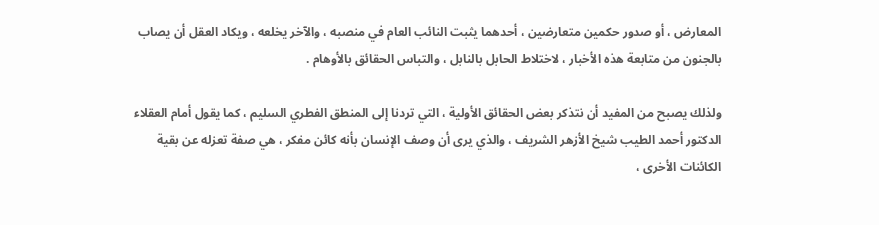المعارض ، أو صدور حكمين متعارضين ، أحدهما يثبت النائب العام في منصبه ، والآخر يخلعه ، ويكاد العقل أن يصاب بالجنون من متابعة هذه الأخبار ، لاختلاط الحابل بالنابل ، والتباس الحقائق بالأوهام .

ولذلك يصبح من المفيد أن نتذكر بعض الحقائق الأولية ، التي تردنا إلى المنطق الفطري السليم ، كما يقول أمام العقلاء الدكتور أحمد الطيب شيخ الأزهر الشريف ، والذي يرى أن وصف الإنسان بأنه كائن مفكر ، هي صفة تعزله عن بقية الكائنات الأخرى ،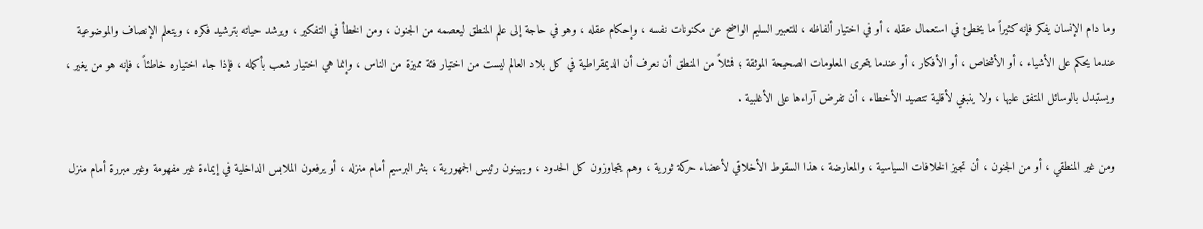وما دام الإنسان يفكر فإنه كثيراً ما يخطئ في استعمال عقله ، أو في اختيار ألفاظه ، للتعبير السليم الواضح عن مكنونات نفسه ، وإحكام عقله ، وهو في حاجة إلى علم المنطق ليعصمه من الجنون ، ومن الخطأ في التفكير ، ويرشد حياته بترشيد فكره ، ويتعلم الإنصاف والموضوعية عندما يحكم على الأشياء ، أو الأشخاص ، أو الأفكار ، أو عندما يتحرى المعلومات الصحيحة الموثقة ؛ فمثلاً من المنطق أن نعرف أن الديمقراطية في كل بلاد العالم ليست من اختيار فئة مميزة من الناس ، وإنما هي اختيار شعب بأكمله ، فإذا جاء اختياره خاطئاً ، فإنه هو من يغير ، ويستبدل بالوسائل المتفق عليها ، ولا ينبغي لأقلية تتصيد الأخطاء ، أن تفرض آراءها على الأغلبية .

ومن غير المنطقي ، أو من الجنون ، أن تجيز الخلافات السياسية ، والمعارضة ، هذا السقوط الأخلاقي لأعضاء حركة ثورية ، وهم يتجاوزون كل الحدود ، ويهينون رئيس الجمهورية ، بنثر البرسيم أمام منزله ، أو يرفعون الملابس الداخلية في إيماءة غير مفهومة وغير مبررة أمام منزل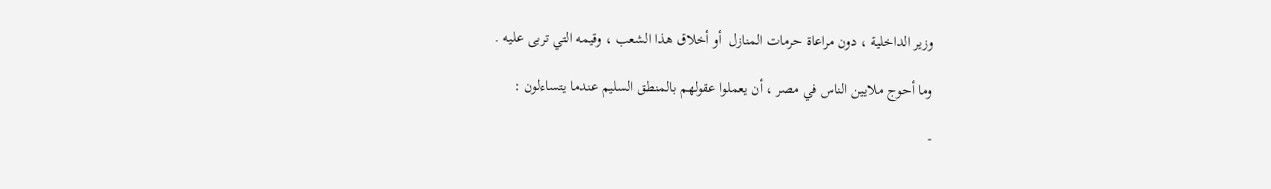وزير الداخلية ، دون مراعاة حرمات المنازل  أو أخلاق هذا الشعب ، وقيمه التي تربى عليه .

وما أحوج ملايين الناس في مصر ، أن يعملوا عقولهم بالمنطق السليم عندما يتساءلون :

-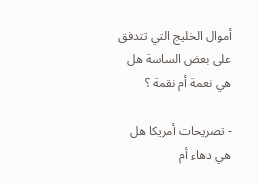أموال الخليج التي تتدفق على بعض الساسة هل هي نعمة أم نقمة ؟

- تصريحات أمريكا هل هي دهاء أم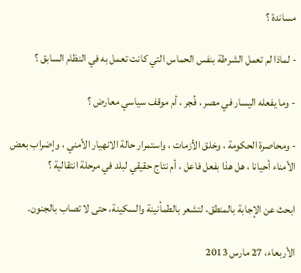مساندة ؟

- لماذا لم تعمل الشرطة بنفس الحماس التي كانت تعمل به في النظام السابق ؟

- وما يفعله اليسار في مصر ، فُجر ، أم موقف سياسي معارض ؟

- ومحاصرة الحكومة ، وخلق الأزمات ، واستمرار حالة الانهيار الأمني ، وإضراب بعض الأمناء أحيانا ، هل هذا بفعل فاعل ، أم نتاج حقيقي لبلد في مرحلة انتقالية ؟

ابحث عن الإجابة بالمنطق، لتشعر بالطمأنينة والسكينة، حتى لا تصاب بالجنون.

الأربعاء، 27 مارس 2013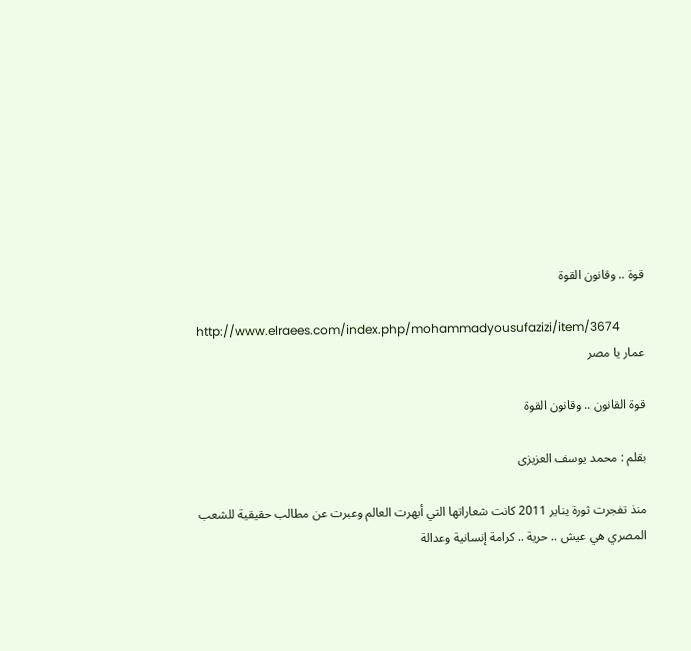قوة .. وقانون القوة

http://www.elraees.com/index.php/mohammadyousufazizi/item/3674
عمار يا مصر

قوة القانون .. وقانون القوة

بقلم : محمد يوسف العزيزى

منذ تفجرت ثورة يناير 2011 كانت شعاراتها التي أبهرت العالم وعبرت عن مطالب حقيقية للشعب المصري هي عيش .. حرية .. كرامة إنسانية وعدالة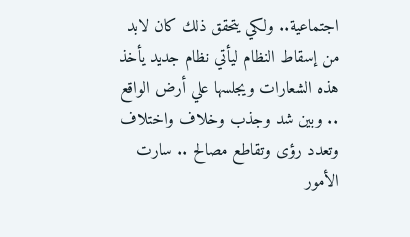اجتماعية.. ولكي يتحقق ذلك كان لابد من إسقاط النظام ليأتي نظام جديد يأخذ هذه الشعارات ويجلسها علي أرض الواقع .. وبين شد وجذب وخلاف واختلاف وتعدد رؤى وتقاطع مصالح .. سارت الأمور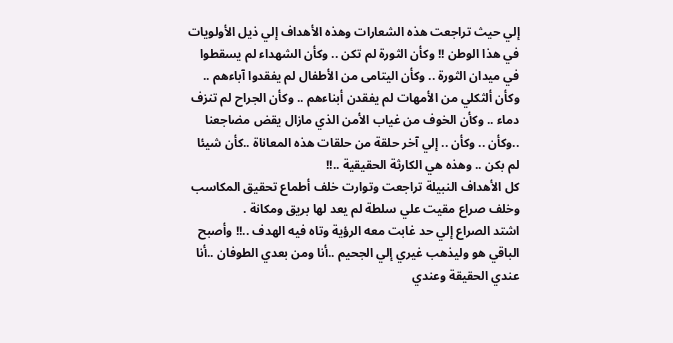إلي حيث تراجعت هذه الشعارات وهذه الأهداف إلي ذيل الأولويات في هذا الوطن !! وكأن الثورة لم تكن .. وكأن الشهداء لم يسقطوا في ميدان الثورة .. وكأن اليتامى من الأطفال لم يفقدوا آباءهم .. وكأن ألثكلي من الأمهات لم يفقدن أبناءهم .. وكأن الجراح لم تنزف دماء .. وكأن الخوف من غياب الأمن الذي مازال يقض مضاجعنا ..وكأن .. وكأن .. إلي آخر حلقة من حلقات هذه المعاناة ..كأن شيئا لم بكن .. وهذه هي الكارثة الحقيقية ..!!
كل الأهداف النبيلة تراجعت وتوارت خلف أطماع تحقيق المكاسب وخلف صراع مقيت علي سلطة لم يعد لها بريق ومكانة .
اشتد الصراع إلي حد غابت معه الرؤية وتاه فيه الهدف ..!! وأصبح الباقي هو وليذهب غيري إلي الجحيم ..أنا ومن بعدي الطوفان ..أنا عندي الحقيقة وعندي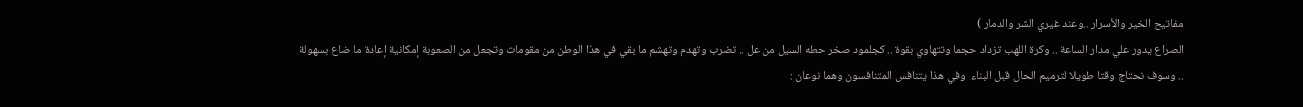مفاتيح الخير والأسرار ..وعند غيري الشر والدمار )
الصراع يدور علي مدار الساعة .. وكرة اللهب تزداد حجما وتتهاوي بقوة .. كجلمود صخر حطه السيل من عل .. تضرب وتهدم وتهشم ما بقي في هذا الوطن من مقومات وتجعل من الصعوبة إمكانية إعادة ما ضاع بسهولة .. وسوف نحتاج وقتا طويلا لترميم الحال قبل البناء  وفي هذا يتنافس المتنافسون وهما نوعان :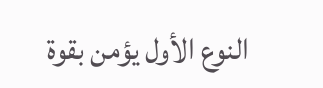النوع الأول يؤمن بقوة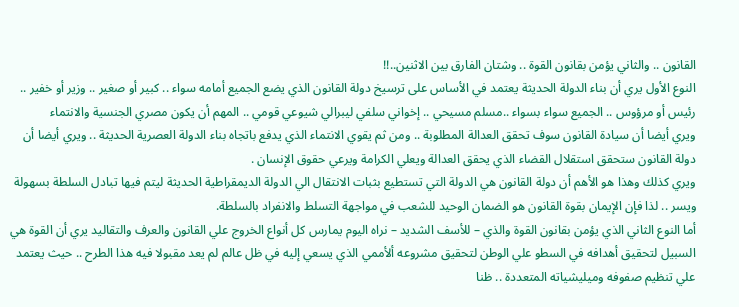القانون .. والثاني يؤمن بقانون القوة .. وشتان الفارق بين الاثنين..!!
النوع الأول يري أن بناء الدولة الحديثة يعتمد في الأساس على ترسيخ دولة القانون الذي يضع الجميع أمامه سواء .. كبير أو صغير .. وزير أو خفير .. رئيس أو مرؤوس .. الجميع سواء بسواء ..مسلم مسيحي .. إخواني سلفي ليبرالي شيوعي قومي .. المهم أن يكون مصري الجنسية والانتماء
ويري أيضا أن سيادة القانون سوف تحقق العدالة المطلوبة .. ومن ثم يقوي الانتماء الذي يدفع باتجاه بناء الدولة العصرية الحديثة .. ويري أيضا أن دولة القانون ستحقق استقلال القضاء الذي يحقق العدالة ويعلي الكرامة ويرعي حقوق الإنسان .
ويري كذلك وهذا هو الأهم أن دولة القانون هي الدولة التي تستطيع بثبات الانتقال الي الدولة الديمقراطية الحديثة ليتم فيها تبادل السلطة بسهولة ويسر .. لذا فإن الإيمان بقوة القانون هو الضمان الوحيد للشعب في مواجهة التسلط والانفراد بالسلطة.
أما النوع الثاني الذي يؤمن بقانون القوة والذي – للأسف الشديد – نراه اليوم يمارس كل أنواع الخروج علي القانون والعرف والتقاليد يري أن القوة هي السبيل لتحقيق أهدافه في السطو علي الوطن لتحقيق مشروعه ألأممي الذي يسعي إليه في ظل عالم لم يعد مقبولا فيه هذا الطرح .. حيث يعتمد علي تنظيم صفوفه وميليشياته المتعددة .. ظنا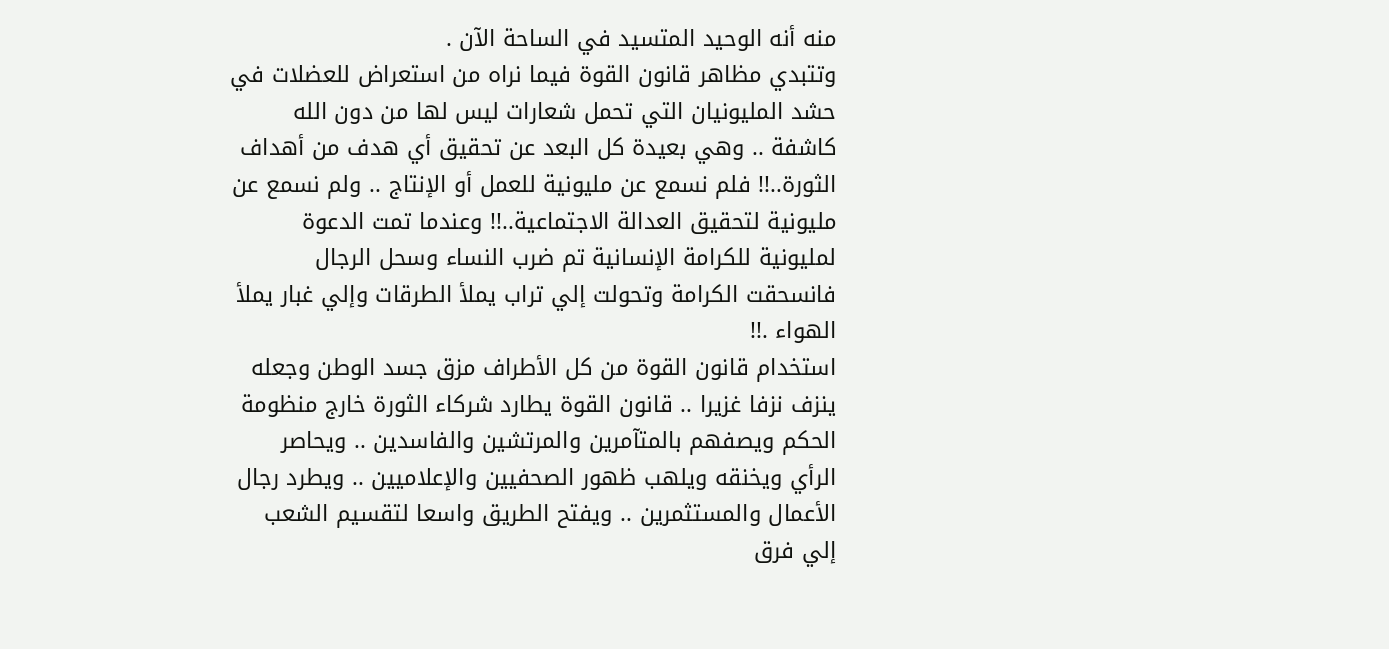منه أنه الوحيد المتسيد في الساحة الآن .
وتتبدي مظاهر قانون القوة فيما نراه من استعراض للعضلات في حشد المليونيان التي تحمل شعارات ليس لها من دون الله كاشفة .. وهي بعيدة كل البعد عن تحقيق أي هدف من أهداف الثورة..!! فلم نسمع عن مليونية للعمل أو الإنتاج .. ولم نسمع عن مليونية لتحقيق العدالة الاجتماعية..!! وعندما تمت الدعوة لمليونية للكرامة الإنسانية تم ضرب النساء وسحل الرجال فانسحقت الكرامة وتحولت إلي تراب يملأ الطرقات وإلي غبار يملأ الهواء .!!
استخدام قانون القوة من كل الأطراف مزق جسد الوطن وجعله ينزف نزفا غزيرا .. قانون القوة يطارد شركاء الثورة خارج منظومة الحكم ويصفهم بالمتآمرين والمرتشين والفاسدين .. ويحاصر الرأي ويخنقه ويلهب ظهور الصحفيين والإعلاميين .. ويطرد رجال الأعمال والمستثمرين .. ويفتح الطريق واسعا لتقسيم الشعب إلي فرق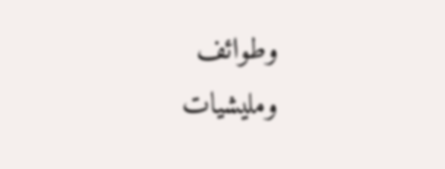وطوائف ومليشيات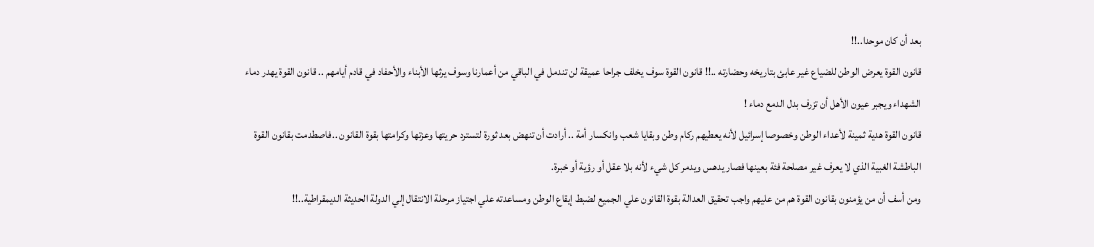بعد أن كان موحدا..!!
قانون القوة يعرض الوطن للضياع غير عابئ بتاريخه وحضارته ..!! قانون القوة سوف يخلف جراحا عميقة لن تندمل في الباقي من أعمارنا وسوف يرثها الأبناء والأحفاد في قادم أيامهم .. قانون القوة يهدر دماء الشهداء ويجبر عيون الأهل أن تزرف بدل الدمع دماء !
قانون القوة هدية ثمينة لأعداء الوطن وخصوصا إسرائيل لأنه يعطيهم ركام وطن وبقايا شعب وانكسار أمة .. أرادت أن تنهض بعد ثورة لتسترد حريتها وعزتها وكرامتها بقوة القانون ..فاصطدمت بقانون القوة الباطشة الغبية الذي لا يعرف غير مصلحة فئة بعينها فصار يدهس ويدمر كل شيء لأنه بلا عقل أو رؤية أو خبرة.
ومن أسف أن من يؤمنون بقانون القوة هم من عليهم واجب تحقيق العدالة بقوة القانون علي الجميع لضبط إيقاع الوطن ومساعدته علي اجتياز مرحلة الانتقال إلي الدولة الحديثة الديمقراطية..!!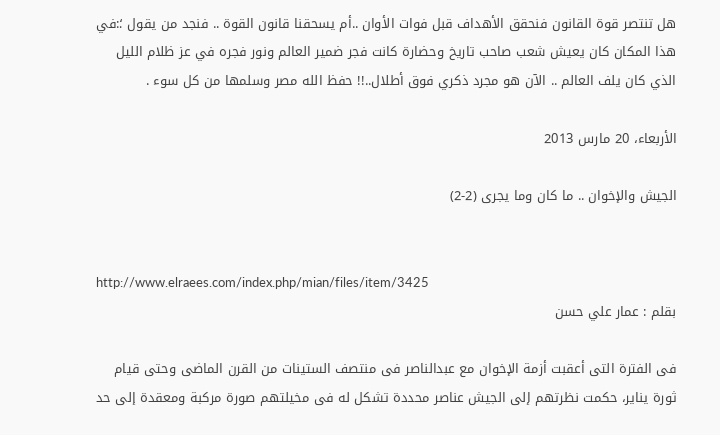هل تنتصر قوة القانون فنحقق الأهداف قبل فوات الأوان ..أم يسحقنا قانون القوة .. فنجد من يقول ؛:في هذا المكان كان يعيش شعب صاحب تاريخ وحضارة كانت فجر ضمير العالم ونور فجره في عز ظلام الليل الذي كان يلف العالم .. الآن هو مجرد ذكري فوق أطلال..!! حفظ الله مصر وسلمها من كل سوء .

الأربعاء، 20 مارس 2013

الجيش والإخوان .. ما كان وما يجرى (2-2)


http://www.elraees.com/index.php/mian/files/item/3425
بقلم : عمار علي حسن

فى الفترة التى أعقبت أزمة الإخوان مع عبدالناصر فى منتصف الستينات من القرن الماضى وحتى قيام ثورة يناير، حكمت نظرتهم إلى الجيش عناصر محددة تشكل له فى مخيلتهم صورة مركبة ومعقدة إلى حد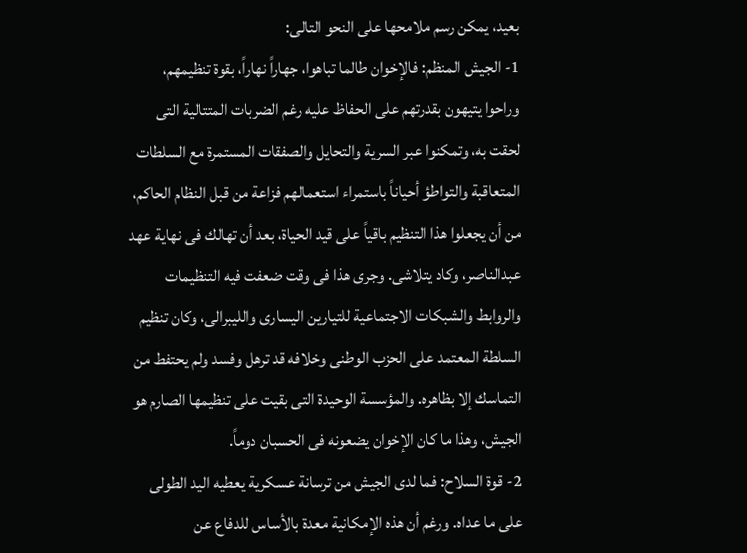بعيد، يمكن رسم ملامحها على النحو التالى:
1- الجيش المنظم: فالإخوان طالما تباهوا، جهاراً نهاراً، بقوة تنظيمهم، وراحوا يتيهون بقدرتهم على الحفاظ عليه رغم الضربات المتتالية التى لحقت به، وتمكنوا عبر السرية والتحايل والصفقات المستمرة مع السلطات المتعاقبة والتواطؤ أحياناً باستمراء استعمالهم فزاعة من قبل النظام الحاكم، من أن يجعلوا هذا التنظيم باقياً على قيد الحياة، بعد أن تهالك فى نهاية عهد عبدالناصر، وكاد يتلاشى. وجرى هذا فى وقت ضعفت فيه التنظيمات والروابط والشبكات الاجتماعية للتيارين اليسارى والليبرالى، وكان تنظيم السلطة المعتمد على الحزب الوطنى وخلافه قد ترهل وفسد ولم يحتفط من التماسك إلا بظاهره. والمؤسسة الوحيدة التى بقيت على تنظيمها الصارم هو الجيش، وهذا ما كان الإخوان يضعونه فى الحسبان دوماً.
2- قوة السلاح: فما لدى الجيش من ترسانة عسكرية يعطيه اليد الطولى على ما عداه. ورغم أن هذه الإمكانية معدة بالأساس للدفاع عن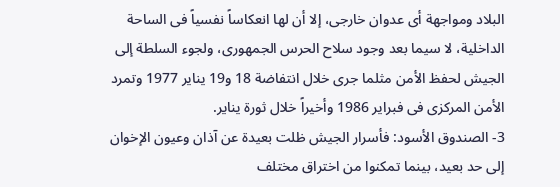البلاد ومواجهة أى عدوان خارجى، إلا أن لها انعكاساً نفسياً فى الساحة الداخلية، لا سيما بعد وجود سلاح الحرس الجمهورى، ولجوء السلطة إلى الجيش لحفظ الأمن مثلما جرى خلال انتفاضة 18 و19 يناير 1977 وتمرد الأمن المركزى فى فبراير 1986 وأخيراً خلال ثورة يناير.
3- الصندوق الأسود: فأسرار الجيش ظلت بعيدة عن آذان وعيون الإخوان إلى حد بعيد، بينما تمكنوا من اختراق مختلف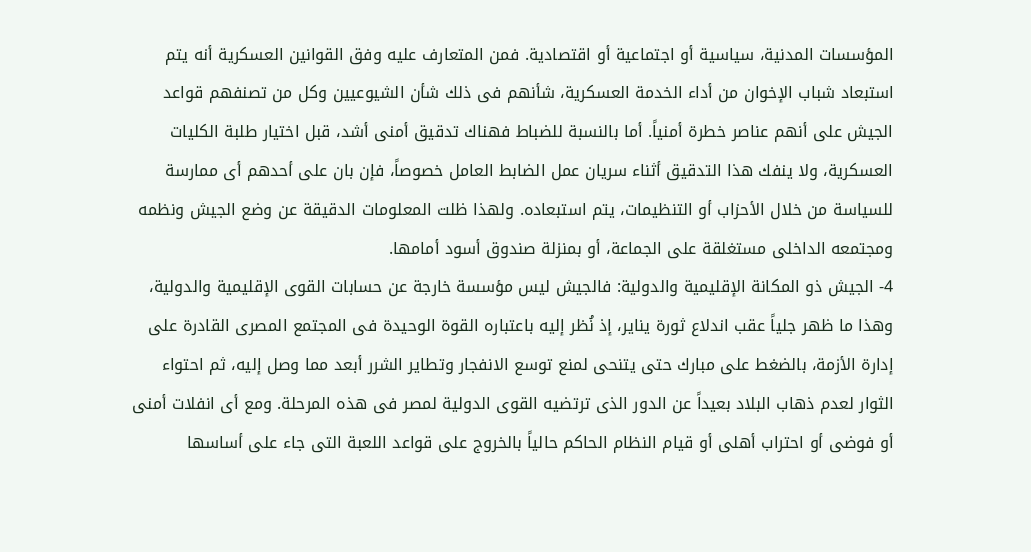المؤسسات المدنية، سياسية أو اجتماعية أو اقتصادية. فمن المتعارف عليه وفق القوانين العسكرية أنه يتم استبعاد شباب الإخوان من أداء الخدمة العسكرية، شأنهم فى ذلك شأن الشيوعيين وكل من تصنفهم قواعد الجيش على أنهم عناصر خطرة أمنياً. أما بالنسبة للضباط فهناك تدقيق أمنى أشد، قبل اختيار طلبة الكليات العسكرية، ولا ينفك هذا التدقيق أثناء سريان عمل الضابط العامل خصوصاً، فإن بان على أحدهم أى ممارسة للسياسة من خلال الأحزاب أو التنظيمات، يتم استبعاده. ولهذا ظلت المعلومات الدقيقة عن وضع الجيش ونظمه ومجتمعه الداخلى مستغلقة على الجماعة، أو بمنزلة صندوق أسود أمامها.
4- الجيش ذو المكانة الإقليمية والدولية: فالجيش ليس مؤسسة خارجة عن حسابات القوى الإقليمية والدولية، وهذا ما ظهر جلياً عقب اندلاع ثورة يناير، إذ نُظر إليه باعتباره القوة الوحيدة فى المجتمع المصرى القادرة على إدارة الأزمة، بالضغط على مبارك حتى يتنحى لمنع توسع الانفجار وتطاير الشرر أبعد مما وصل إليه، ثم احتواء الثوار لعدم ذهاب البلاد بعيداً عن الدور الذى ترتضيه القوى الدولية لمصر فى هذه المرحلة. ومع أى انفلات أمنى أو فوضى أو احتراب أهلى أو قيام النظام الحاكم حالياً بالخروج على قواعد اللعبة التى جاء على أساسها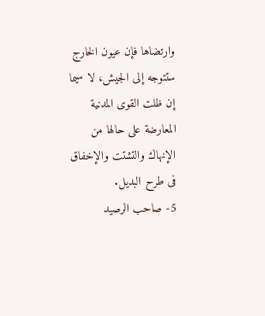وارتضاها فإن عيون الخارج ستتوجه إلى الجيش، لا سيما إن ظلت القوى المدنية المعارضة على حالها من الإنهاك والتشتت والإخفاق فى طرح البديل.
5- صاحب الرصيد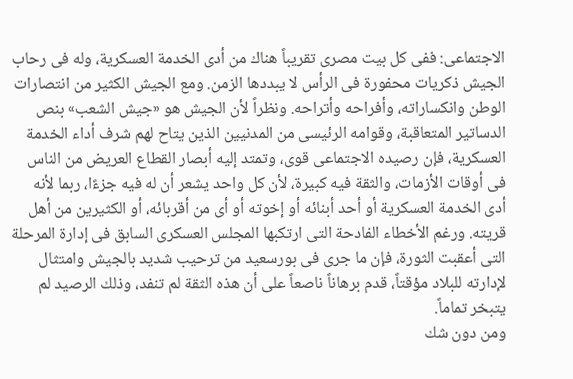الاجتماعى: ففى كل بيت مصرى تقريباً هناك من أدى الخدمة العسكرية، وله فى رحاب الجيش ذكريات محفورة فى الرأس لا يبددها الزمن. ومع الجيش الكثير من انتصارات الوطن وانكساراته، وأفراحه وأتراحه. ونظراً لأن الجيش هو «جيش الشعب» بنص الدساتير المتعاقبة، وقوامه الرئيسى من المدنيين الذين يتاح لهم شرف أداء الخدمة العسكرية، فإن رصيده الاجتماعى قوى، وتمتد إليه أبصار القطاع العريض من الناس فى أوقات الأزمات، والثقة فيه كبيرة، لأن كل واحد يشعر أن له فيه جزءًا، ربما لأنه أدى الخدمة العسكرية أو أحد أبنائه أو إخوته أو أى من أقربائه، أو الكثيرين من أهل قريته. ورغم الأخطاء الفادحة التى ارتكبها المجلس العسكرى السابق فى إدارة المرحلة التى أعقبت الثورة، فإن ما جرى فى بورسعيد من ترحيب شديد بالجيش وامتثال لإدارته للبلاد مؤقتاً، قدم برهاناً ناصعاً على أن هذه الثقة لم تنفد، وذلك الرصيد لم يتبخر تماماً.
ومن دون شك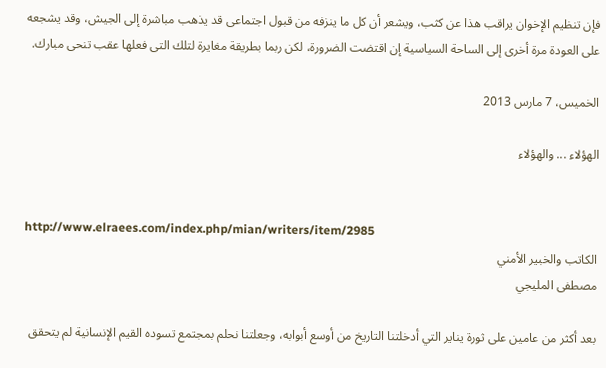فإن تنظيم الإخوان يراقب هذا عن كثب، ويشعر أن كل ما ينزفه من قبول اجتماعى قد يذهب مباشرة إلى الجيش، وقد يشجعه على العودة مرة أخرى إلى الساحة السياسية إن اقتضت الضرورة، لكن ربما بطريقة مغايرة لتلك التى فعلها عقب تنحى مبارك.

الخميس، 7 مارس 2013

الهؤلاء ... والهؤلاء


http://www.elraees.com/index.php/mian/writers/item/2985
الكاتب والخبير الأمني
مصطفى المليجي

بعد أكثر من عامين على ثورة يناير التي أدخلتنا التاريخ من أوسع أبوابه، وجعلتنا نحلم بمجتمع تسوده القيم الإنسانية لم يتحقق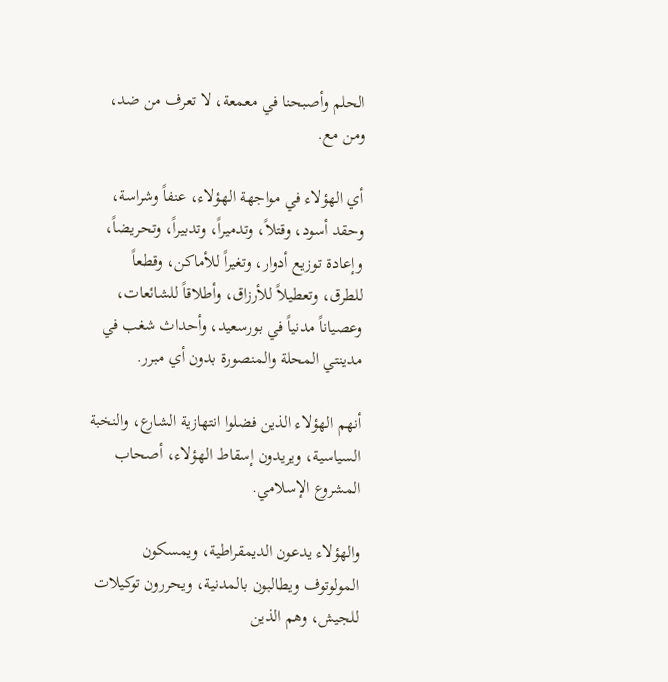الحلم وأصبحنا في معمعة، لا تعرف من ضد، ومن مع.

أي الهؤلاء في مواجهة الهؤلاء، عنفاً وشراسة، وحقد أسود، وقتلاً، وتدميراً، وتدبيراً، وتحريضاً، وإعادة توزيع أدوار، وتغيراً للأماكن، وقطعاً للطرق، وتعطيلاً للأرزاق، وأطلاقاً للشائعات، وعصياناً مدنياً في بورسعيد، وأحداث شغب في مدينتي المحلة والمنصورة بدون أي مبرر.

أنهم الهؤلاء الذين فضلوا انتهازية الشارع، والنخبة السياسية، ويريدون إسقاط الهؤلاء، أصحاب المشروع الإسلامي.

والهؤلاء يدعون الديمقراطية، ويمسكون المولوتوف ويطالبون بالمدنية، ويحررون توكيلات للجيش، وهم الذين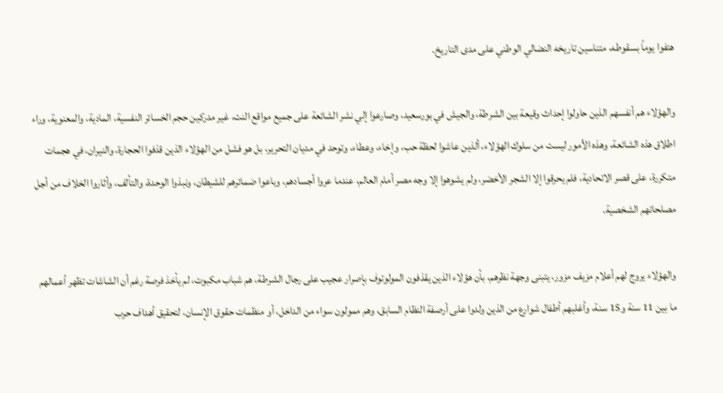هتفوا يوماً بسقوطه، متناسين تاريخه النضالي الوطني على مدى التاريخ.

والهؤلاء هم أنفسهم الذين حاولوا إحداث وقيعة بين الشرطة، والجيش في بورسعيد، وصارعوا إلي نشر الشائعة على جميع مواقع النت، غير مدركين حجم الخسائر النفسية، المادية، والمعنوية، وراء اطلاق هذه الشائعة، وهذه الأمور ليست من سلوك الهؤلاء، ألذين عاشوا لحظة حب، وإخاء، وعطاء، وتوحد في مديان التحرير، بل هو فشل من الهؤلاء الذين قذفوا الحجارة، والنيران، في هجمات متكررة، على قصر الاتحادية، فلم يحرقوا إلا الشجر الأخضر، ولم يشوهوا إلا وجه مصر أمام العالم، عندما عروا أجسادهم، وباعوا ضمائرهم للشيطان، ونبذوا الوحدة، والتألف، وأثاروا الخلاف من أجل مصلحاتهم الشخصية.

والهؤلاء يروج لهم أعلام مزيف مزور، يتبنى وجهة نظرهم، بأن هؤلاء الذين يقذفون المولوتوف بإصرار عجيب على رجال الشرطة، هم شباب مكبوت، لم يأخذ فرصة رغم أن الشاشات تظهر أعمالهم ما بين 11 سنة و15 سنة، وأغلبهم أطفال شوارع من الذين ولدوا على أرصفة النظام السابق، وهم ممولون سواء من الداخل، أو منظمات حقوق الإنسان، لتحقيق أهداف حرب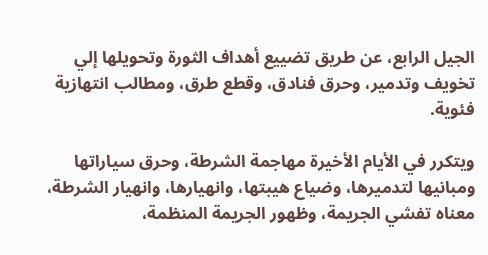الجيل الرابع، عن طريق تضييع أهداف الثورة وتحويلها إلي تخويف وتدمير، وحرق فنادق، وقطع طرق، ومطالب انتهازية فئوية.

ويتكرر في الأيام الأخيرة مهاجمة الشرطة، وحرق سياراتها ومبانيها لتدميرها، وضياع هيبتها، وانهيارها، وانهيار الشرطة، معناه تفشي الجريمة، وظهور الجريمة المنظمة،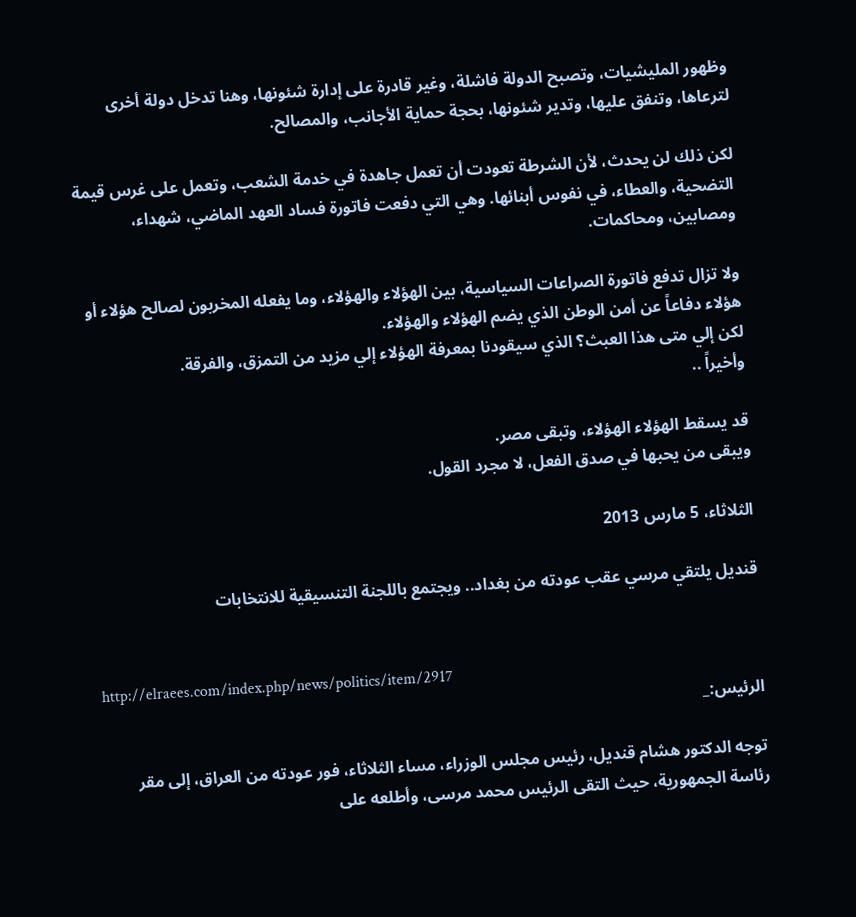وظهور المليشيات، وتصبح الدولة فاشلة، وغير قادرة على إدارة شئونها، وهنا تدخل دولة أخرى لترعاها، وتنفق عليها، وتدير شئونها، بحجة حماية الأجانب، والمصالح.

لكن ذلك لن يحدث، لأن الشرطة تعودت أن تعمل جاهدة في خدمة الشعب، وتعمل على غرس قيمة التضحية، والعطاء، في نفوس أبنائها. وهي التي دفعت فاتورة فساد العهد الماضي، شهداء، ومصابين، ومحاكمات.

ولا تزال تدفع فاتورة الصراعات السياسية، بين الهؤلاء والهؤلاء، وما يفعله المخربون لصالح هؤلاء أو هؤلاء دفاعاً عن أمن الوطن الذي يضم الهؤلاء والهؤلاء.
لكن إلي متى هذا العبث؟ الذي سيقودنا بمعرفة الهؤلاء إلي مزيد من التمزق، والفرقة.
وأخيراً ..

قد يسقط الهؤلاء الهؤلاء، وتبقى مصر.
ويبقى من يحبها في صدق الفعل، لا مجرد القول.

الثلاثاء، 5 مارس 2013

قنديل يلتقي مرسي عقب عودته من بغداد.. ويجتمع باللجنة التنسيقية للانتخابات


http://elraees.com/index.php/news/politics/item/2917
الرئيس:_

توجه الدكتور هشام قنديل، رئيس مجلس الوزراء، مساء الثلاثاء، فور عودته من العراق، إلى مقر رئاسة الجمهورية، حيث التقى الرئيس محمد مرسى، وأطلعه على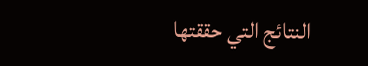النتائج التي حققتها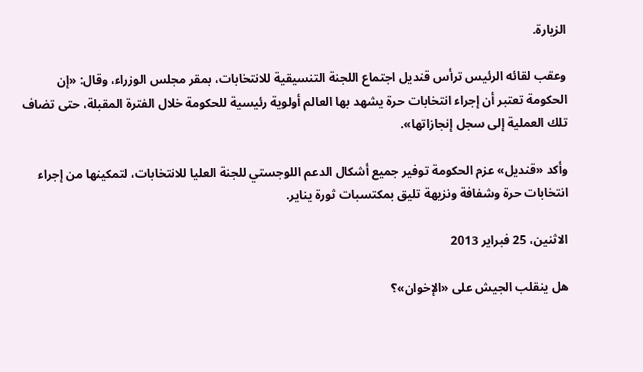الزيارة.

وعقب لقائه الرئيس ترأس قنديل اجتماع اللجنة التنسيقية للانتخابات، بمقر مجلس الوزراء، وقال: «إن الحكومة تعتبر أن إجراء انتخابات حرة يشهد بها العالم أولوية رئيسية للحكومة خلال الفترة المقبلة، حتى تضاف تلك العملية إلى سجل إنجازاتها».

وأكد «قنديل» عزم الحكومة توفير جميع أشكال الدعم اللوجستي للجنة العليا للانتخابات، لتمكينها من إجراء انتخابات حرة وشفافة ونزيهة تليق بمكتسبات ثورة يناير.

الاثنين، 25 فبراير 2013

هل ينقلب الجيش على «الإخوان»؟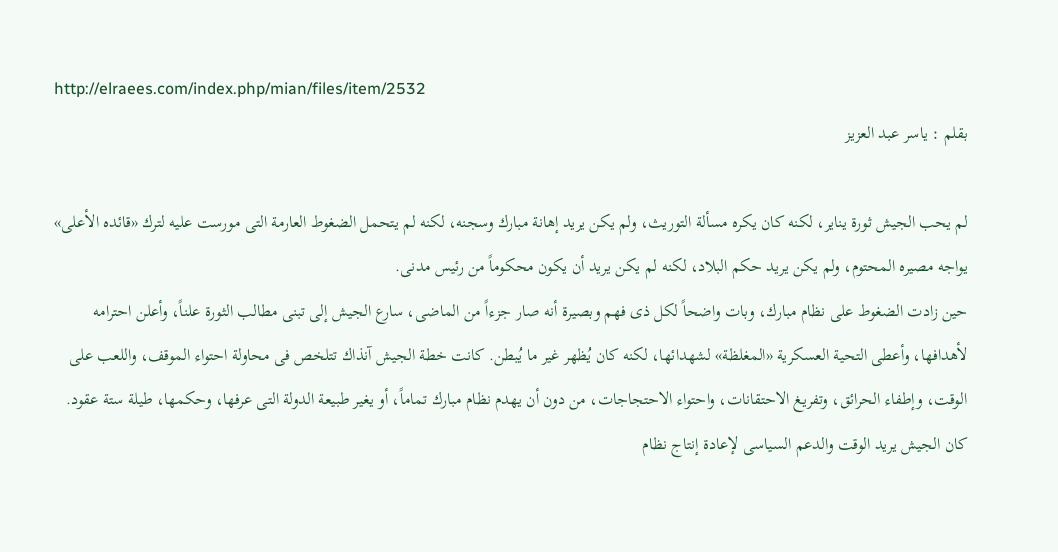http://elraees.com/index.php/mian/files/item/2532
بقلم : ياسر عبد العزيز

لم يحب الجيش ثورة يناير، لكنه كان يكره مسألة التوريث، ولم يكن يريد إهانة مبارك وسجنه، لكنه لم يتحمل الضغوط العارمة التى مورست عليه لترك «قائده الأعلى» يواجه مصيره المحتوم، ولم يكن يريد حكم البلاد، لكنه لم يكن يريد أن يكون محكوماً من رئيس مدنى.
حين زادت الضغوط على نظام مبارك، وبات واضحاً لكل ذى فهم وبصيرة أنه صار جزءاً من الماضى، سارع الجيش إلى تبنى مطالب الثورة علناً، وأعلن احترامه لأهدافها، وأعطى التحية العسكرية «المغلظة» لشهدائها، لكنه كان يُظهر غير ما يُبطن. كانت خطة الجيش آنذاك تتلخص فى محاولة احتواء الموقف، واللعب على الوقت، وإطفاء الحرائق، وتفريغ الاحتقانات، واحتواء الاحتجاجات، من دون أن يهدم نظام مبارك تماماً، أو يغير طبيعة الدولة التى عرفها، وحكمها، طيلة ستة عقود.
كان الجيش يريد الوقت والدعم السياسى لإعادة إنتاج نظام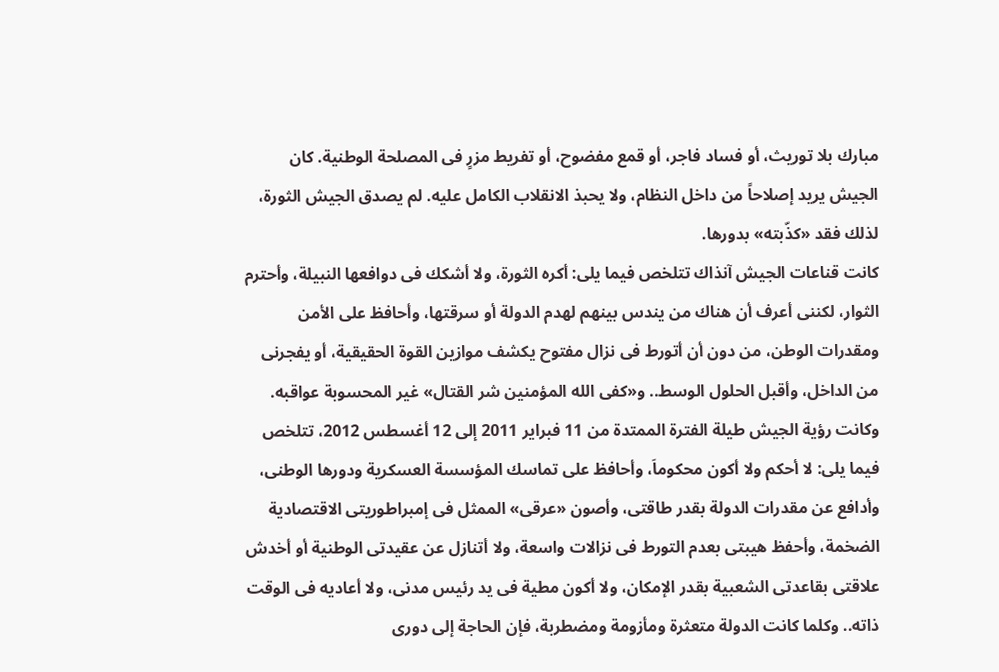مبارك بلا توريث، أو فساد فاجر، أو قمع مفضوح، أو تفريط مزرٍ فى المصلحة الوطنية. كان الجيش يريد إصلاحاً من داخل النظام، ولا يحبذ الانقلاب الكامل عليه. لم يصدق الجيش الثورة، لذلك فقد «كذّبته» بدورها.
كانت قناعات الجيش آنذاك تتلخص فيما يلى: أكره الثورة، ولا أشكك فى دوافعها النبيلة، وأحترم الثوار، لكننى أعرف أن هناك من يندس بينهم لهدم الدولة أو سرقتها، وأحافظ على الأمن ومقدرات الوطن، من دون أن أتورط فى نزال مفتوح يكشف موازين القوة الحقيقية، أو يفجرنى من الداخل، وأقبل الحلول الوسط.. و«كفى الله المؤمنين شر القتال» غير المحسوبة عواقبه.
وكانت رؤية الجيش طيلة الفترة الممتدة من 11 فبراير 2011 إلى 12 أغسطس 2012، تتلخص فيما يلى: لا أحكم ولا أكون محكوماَ، وأحافظ على تماسك المؤسسة العسكرية ودورها الوطنى، وأدافع عن مقدرات الدولة بقدر طاقتى، وأصون «عرقى» الممثل فى إمبراطوريتى الاقتصادية الضخمة، وأحفظ هيبتى بعدم التورط فى نزالات واسعة، ولا أتنازل عن عقيدتى الوطنية أو أخدش علاقتى بقاعدتى الشعبية بقدر الإمكان، ولا أكون مطية فى يد رئيس مدنى، ولا أعاديه فى الوقت ذاته.. وكلما كانت الدولة متعثرة ومأزومة ومضطربة، فإن الحاجة إلى دورى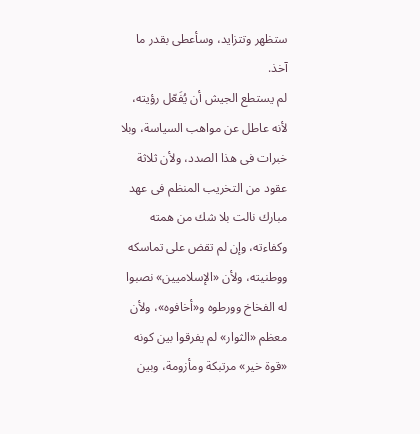ستظهر وتتزايد، وسأعطى بقدر ما آخذ.
لم يستطع الجيش أن يُفَعّل رؤيته، لأنه عاطل عن مواهب السياسة، وبلا خبرات فى هذا الصدد، ولأن ثلاثة عقود من التخريب المنظم فى عهد مبارك نالت بلا شك من همته وكفاءته، وإن لم تقض على تماسكه ووطنيته، ولأن «الإسلاميين» نصبوا له الفخاخ وورطوه و«أخافوه»، ولأن معظم «الثوار» لم يفرقوا بين كونه «قوة خير» مرتبكة ومأزومة، وبين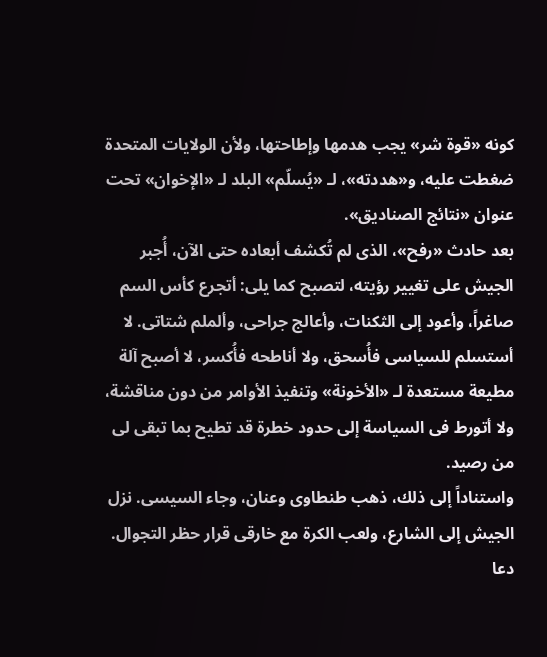كونه «قوة شر» يجب هدمها وإطاحتها، ولأن الولايات المتحدة ضغطت عليه، و«هددته»، لـ «يُسلّم» البلد لـ «الإخوان» تحت عنوان «نتائج الصناديق».
بعد حادث «رفح»، الذى لم تُكشف أبعاده حتى الآن، أُجبر الجيش على تغيير رؤيته، لتصبح كما يلى: أتجرع كأس السم صاغراً، وأعود إلى الثكنات، وأعالج جراحى، وألملم شتاتى. لا أستسلم للسياسى فأُسحق، ولا أناطحه فأُكسر، لا أصبح آلة مطيعة مستعدة لـ «الأخونة» وتنفيذ الأوامر من دون مناقشة، ولا أتورط فى السياسة إلى حدود خطرة قد تطيح بما تبقى لى من رصيد.
واستناداً إلى ذلك، ذهب طنطاوى وعنان، وجاء السيسى. نزل الجيش إلى الشارع، ولعب الكرة مع خارقى قرار حظر التجوال. دعا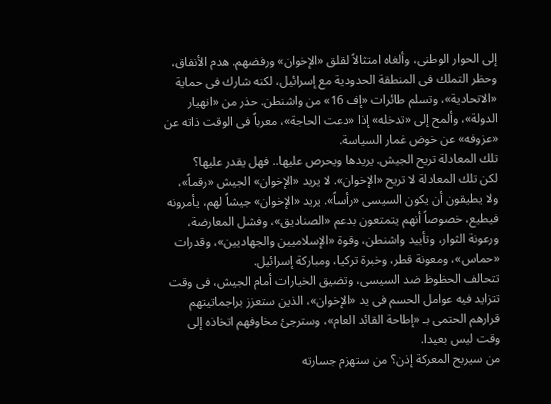إلى الحوار الوطنى، وألغاه امتثالاً لقلق «الإخوان» ورفضهم. هدم الأنفاق، وحظر التملك فى المنطقة الحدودية مع إسرائيل، لكنه شارك فى حماية «الاتحادية»، وتسلم طائرات «إف 16» من واشنطن. حذر من «انهيار الدولة»، وألمح إلى «تدخله» إذا «دعت الحاجة»، معرباً فى الوقت ذاته عن «عزوفه» عن خوض غمار السياسة.
تلك المعادلة تريح الجيش. يريدها ويحرص عليها.. فهل يقدر عليها؟
لكن تلك المعادلة لا تريح «الإخوان». لا يريد «الإخوان» الجيش «رقماً»، ولا يطيقون أن يكون السيسى «رأساً». يريد «الإخوان» جيشاً لهم، يأمرونه فيطيع، خصوصاً أنهم يتمتعون بدعم «الصناديق»، وفشل المعارضة، ورعونة الثوار، وتأييد واشنطن، وقوة «الإسلاميين والجهاديين»، وقدرات «حماس»، ومعونة قطر، وخبرة تركيا، ومباركة إسرائيل.
تتحالف الحظوظ ضد السيسى، وتضيق الخيارات أمام الجيش، فى وقت تتزايد فيه عوامل الحسم فى يد «الإخوان»، الذين ستعزز براجماتيتهم قرارهم الحتمى بـ «إطاحة القائد العام»، وسترجئ مخاوفهم اتخاذه إلى وقت ليس بعيدا.
من سيربح المعركة إذن؟ من ستهزم جسارته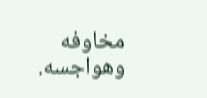مخاوفه وهواجسه.